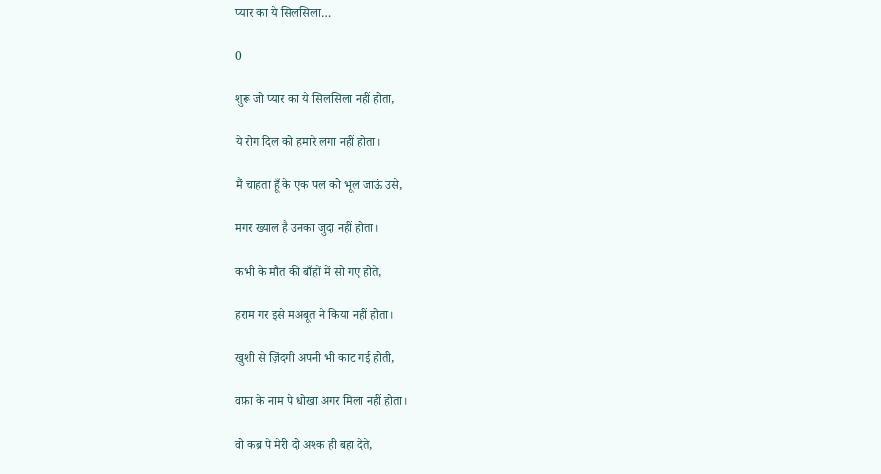प्यार का ये सिलसिला…

0

शुरू जो प्यार का ये सिलसिला नहीं होता,

ये रोग दिल को हमारे लगा नहीं होता।

मैं चाहता हूँ के एक पल को भूल जाऊं उसे,

मगर ख्याल है उनका जुदा नहीं होता।

कभी के मौत की बाँहों में सो गए होते,

हराम गर इसे मअबूत ने किया नहीं होता।

खुशी से ज़िंदगी अपनी भी काट गई होती,

वफ़ा के नाम पे धोखा अगर मिला नहीं होता।

वो कब्र पे मेरी दो अश्क ही बहा देते,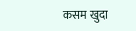कसम खुदा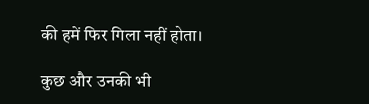की हमें फिर गिला नहीं होता।

कुछ और उनकी भी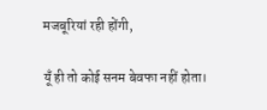मजबूरियां रही होंगी,

यूँ ही तो कोई सनम बेवफा नहीं होता।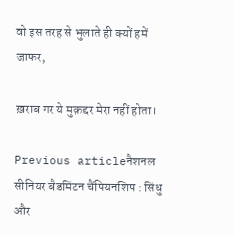वो इस तरह से भुलाते ही क्यों हमें जाफर,

ख़राब गर ये मुक़द्दर मेरा नहीं होता।

Previous articleनैशनल सीनियर बैडमिंटन चैंपियनशिप : सिंधु और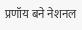प्रणॉय बने नेशनल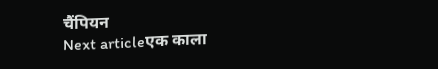चैंपियन
Next articleएक काला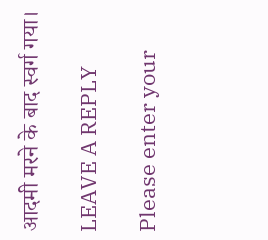आदमी मरने के बाद स्वर्ग गया।

LEAVE A REPLY

Please enter your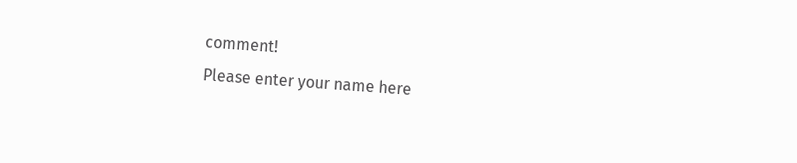comment!
Please enter your name here